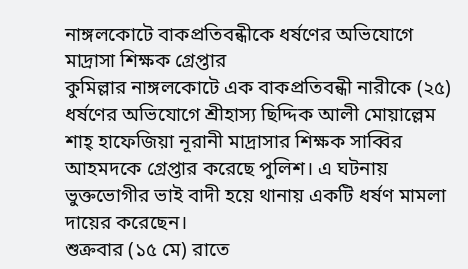নাঙ্গলকোটে বাকপ্রতিবন্ধীকে ধর্ষণের অভিযোগে মাদ্রাসা শিক্ষক গ্রেপ্তার
কুমিল্লার নাঙ্গলকোটে এক বাকপ্রতিবন্ধী নারীকে (২৫) ধর্ষণের অভিযোগে শ্রীহাস্য ছিদ্দিক আলী মোয়াল্লেম শাহ্ হাফেজিয়া নূরানী মাদ্রাসার শিক্ষক সাব্বির আহমদকে গ্রেপ্তার করেছে পুলিশ। এ ঘটনায় ভুক্তভোগীর ভাই বাদী হয়ে থানায় একটি ধর্ষণ মামলা দায়ের করেছেন।
শুক্রবার (১৫ মে) রাতে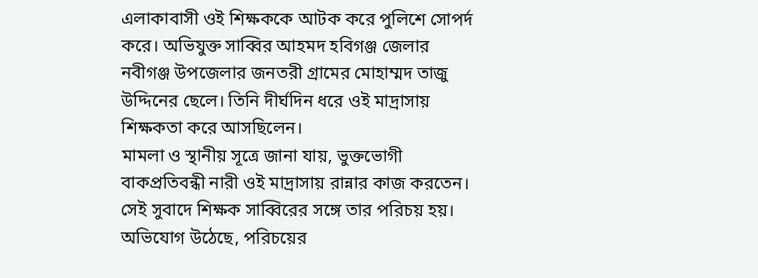এলাকাবাসী ওই শিক্ষককে আটক করে পুলিশে সোপর্দ করে। অভিযুক্ত সাব্বির আহমদ হবিগঞ্জ জেলার নবীগঞ্জ উপজেলার জনতরী গ্রামের মোহাম্মদ তাজু উদ্দিনের ছেলে। তিনি দীর্ঘদিন ধরে ওই মাদ্রাসায় শিক্ষকতা করে আসছিলেন।
মামলা ও স্থানীয় সূত্রে জানা যায়, ভুক্তভোগী বাকপ্রতিবন্ধী নারী ওই মাদ্রাসায় রান্নার কাজ করতেন। সেই সুবাদে শিক্ষক সাব্বিরের সঙ্গে তার পরিচয় হয়। অভিযোগ উঠেছে, পরিচয়ের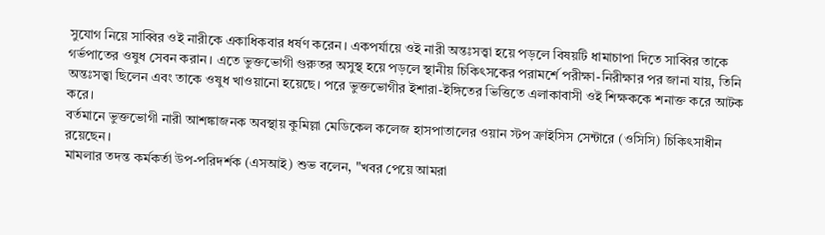সুযোগ নিয়ে সাব্বির ওই নারীকে একাধিকবার ধর্ষণ করেন। একপর্যায়ে ওই নারী অন্তঃসত্ত্বা হয়ে পড়লে বিষয়টি ধামাচাপা দিতে সাব্বির তাকে গর্ভপাতের ওষুধ সেবন করান। এতে ভুক্তভোগী গুরুতর অসুস্থ হয়ে পড়লে স্থানীয় চিকিৎসকের পরামর্শে পরীক্ষা-নিরীক্ষার পর জানা যায়, তিনি অন্তঃসত্ত্বা ছিলেন এবং তাকে ওষুধ খাওয়ানো হয়েছে। পরে ভুক্তভোগীর ইশারা-ইঙ্গিতের ভিত্তিতে এলাকাবাসী ওই শিক্ষককে শনাক্ত করে আটক করে।
বর্তমানে ভুক্তভোগী নারী আশঙ্কাজনক অবস্থায় কুমিল্লা মেডিকেল কলেজ হাসপাতালের ওয়ান স্টপ ক্রাইসিস সেন্টারে (ওসিসি) চিকিৎসাধীন রয়েছেন।
মামলার তদন্ত কর্মকর্তা উপ-পরিদর্শক (এসআই) শুভ বলেন, "খবর পেয়ে আমরা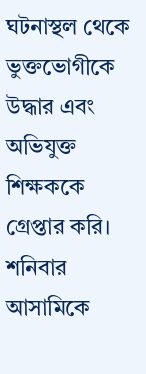ঘটনাস্থল থেকে ভুক্তভোগীকে উদ্ধার এবং অভিযুক্ত শিক্ষককে গ্রেপ্তার করি। শনিবার আসামিকে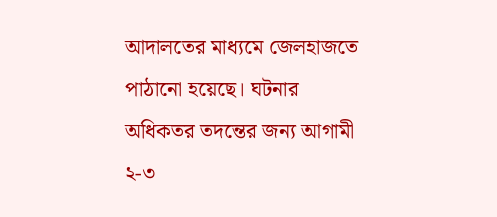আদালতের মাধ্যমে জেলহাজতে পাঠানো হয়েছে। ঘটনার অধিকতর তদন্তের জন্য আগামী ২-৩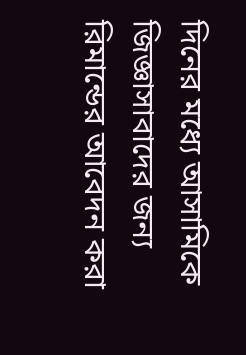দিনের মধ্যে আসামিকে জিজ্ঞাসাবাদের জন্য রিমান্ডের আবেদন করা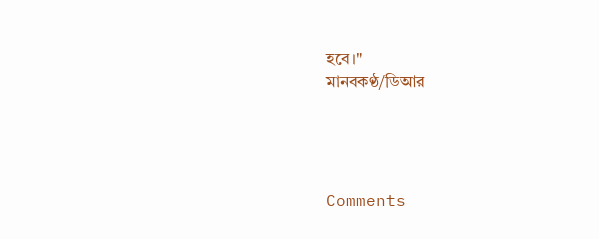হবে।"
মানবকণ্ঠ/ডিআর




Comments